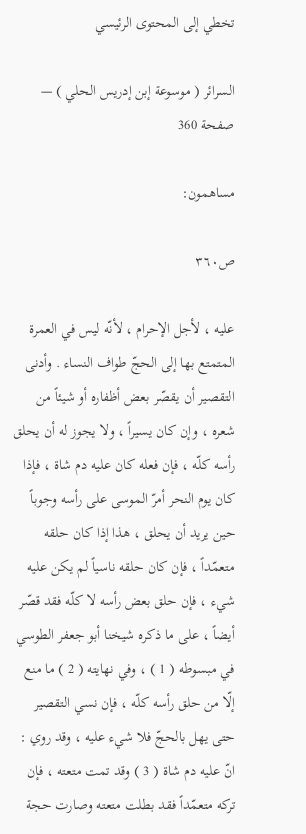تخطي إلى المحتوى الرئيسي

السرائر ( موسوعة إبن إدريس الحلي ) — صفحة 360

مساهمون:

ص٣٦٠

عليه ، لأجل الإحرام ، لأنّه ليس في العمرة المتمتع بها إلى الحجّ طواف النساء . وأدنى التقصير أن يقصّر بعض أظفاره أو شيئاً من شعره ، وإن كان يسيراً ، ولا يجوز له أن يحلق رأسه كلّه ، فإن فعله كان عليه دم شاة ، فإذا كان يوم النحر أمرّ الموسى على رأسه وجوباً حين يريد أن يحلق ، هذا إذا كان حلقه متعمّداً ، فإن كان حلقه ناسياً لم يكن عليه شيء ، فإن حلق بعض رأسه لا كلّه فقد قصّر أيضاً ، على ما ذكره شيخنا أبو جعفر الطوسي في مبسوطه ( 1 ) ، وفي نهايته ( 2 ) ما منع إلّا من حلق رأسه كلّه ، فإن نسي التقصير حتى يهل بالحجّ فلا شيء عليه ، وقد روي : انّ عليه دم شاة ( 3 ) وقد تمت متعته ، فإن تركه متعمّداً فقد بطلت متعته وصارت حجة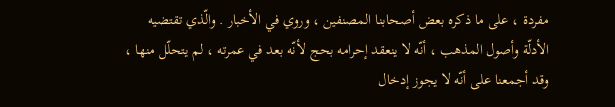مفردة ، على ما ذكره بعض أصحابنا المصنفين ، وروي في الأخبار . والّذي تقتضيه الأدلّة وأصول المذهب ، أنّه لا ينعقد إحرامه بحج لأنّه بعد في عمرته ، لم يتحلّل منها ، وقد أجمعنا على أنّه لا يجوز إدخال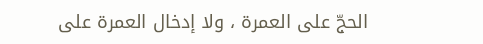الحجّ على العمرة ، ولا إدخال العمرة على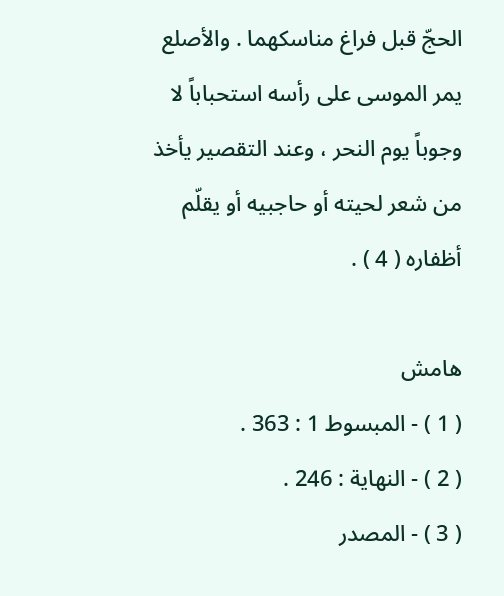الحجّ قبل فراغ مناسكهما . والأصلع يمر الموسى على رأسه استحباباً لا وجوباً يوم النحر ، وعند التقصير يأخذ من شعر لحيته أو حاجبيه أو يقلّم أظفاره ( 4 ) .

هامش
( 1 ) - المبسوط 1 : 363 .
( 2 ) - النهاية : 246 .
( 3 ) - المصدر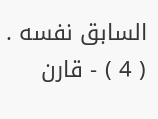السابق نفسه .
( 4 ) - قارن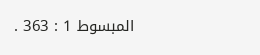المبسوط 1 : 363 .